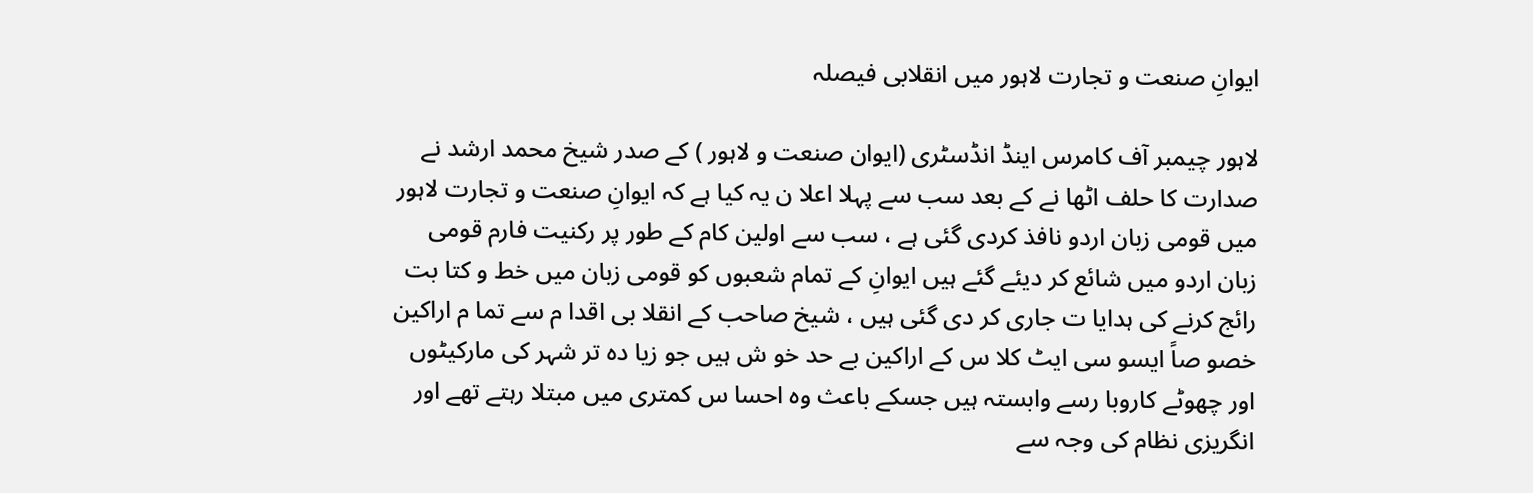ایوانِ صنعت و تجارت لاہور میں انقلابی فیصلہ

لاہور چیمبر آف کامرس اینڈ انڈسٹری (ایوان صنعت و لاہور ) کے صدر شیخ محمد ارشد نے صدارت کا حلف اٹھا نے کے بعد سب سے پہلا اعلا ن یہ کیا ہے کہ ایوانِ صنعت و تجارت لاہور میں قومی زبان اردو نافذ کردی گئی ہے ، سب سے اولین کام کے طور پر رکنیت فارم قومی زبان اردو میں شائع کر دیئے گئے ہیں ایوانِ کے تمام شعبوں کو قومی زبان میں خط و کتا بت رائج کرنے کی ہدایا ت جاری کر دی گئی ہیں ، شیخ صاحب کے انقلا بی اقدا م سے تما م اراکین خصو صاً ایسو سی ایٹ کلا س کے اراکین بے حد خو ش ہیں جو زیا دہ تر شہر کی مارکیٹوں اور چھوٹے کاروبا رسے وابستہ ہیں جسکے باعث وہ احسا س کمتری میں مبتلا رہتے تھے اور انگریزی نظام کی وجہ سے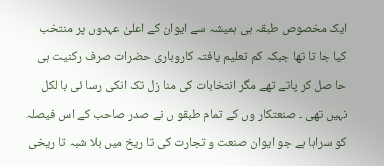ایک مخصوص طبقہ ہی ہمیشہ سے ایوان کے اعلیٰ عہدوں پر منتخب کیا جا تا تھا جبکہ کم تعلیم یافتہ کاروباری حضرات صرف رکنیت ہی حا صل کر پاتے تھے مگر انتخابات کی منا زل تک انکی رسا ئی با لکل نہیں تھی ۔ صنعتکار وں کے تمام طبقو ں نے صدر صاحب کے اس فیصلہ کو سراہا ہے جو ایوان صنعت و تجارت کی تا ریخ میں بلا شبہ تا ریخی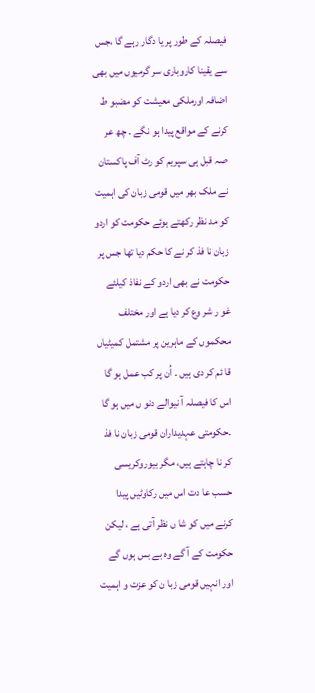فیصلہ کے طور پر یا دگار رہے گا ،جس سے یقینا کاروباری سر گرمیوں میں بھی اضافہ اورملکی معیشت کو مضبو ط کرنے کے مواقع پیدا ہو نگے ۔ چھ عر صہ قبل ہی سپریم کو رٹ آف پاکستان نے ملک بھر میں قومی زبان کی اہمیت کو مد نظر رکھتے ہوئے حکومت کو اردو زبان نا فذ کر نے کا حکم دیا تھا جس پر حکومت نے بھی اردو کے نفاذ کیلئے غو ر شر وع کر دیا ہے اور مختلف محکموں کے ماہرین پر مشتمل کمیٹیاں قا ئم کر دی ہیں ۔ اُن پر کب عمل ہو گا اس کا فیصلہ آ نیوالے دنو ں میں ہو گا ۔حکومتی عہدیداران قومی زبان نا فذ کر نا چاہتے ہیں، مگر بیوروکریسی حسب عا دت اس میں رکاوٹیں پیدا کرنے میں کو شا ں نظر آتی ہے ، لیکن حکومت کے آ گے وہ بے بس ہوں گے اور انہیں قومی زبا ن کو عزت و اہمیت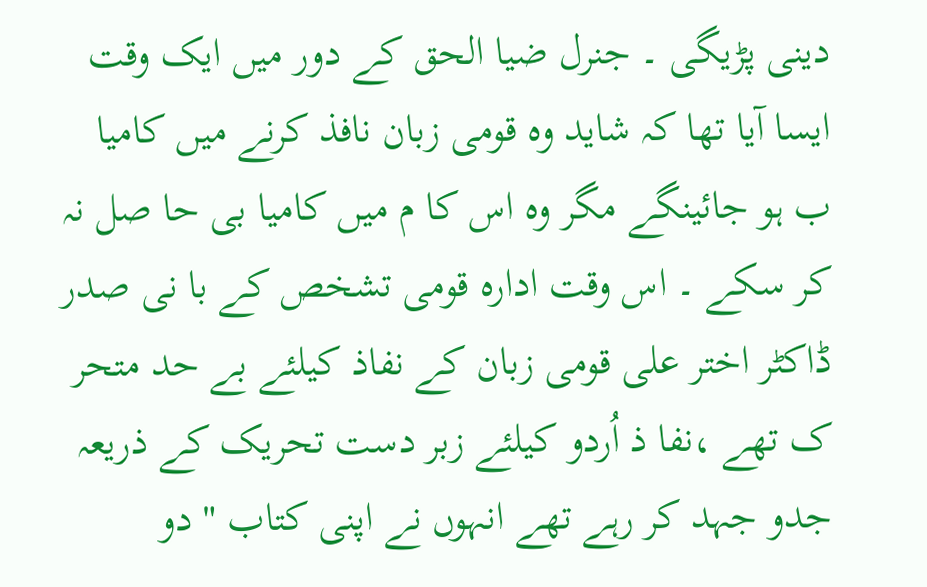دینی پڑیگی ۔ جنرل ضیا الحق کے دور میں ایک وقت ایسا آیا تھا کہ شاید وہ قومی زبان نافذ کرنے میں کامیا ب ہو جائینگے مگر وہ اس کا م میں کامیا بی حا صل نہ کر سکے ۔ اس وقت ادارہ قومی تشخص کے با نی صدر ڈاکٹر اختر علی قومی زبان کے نفاذ کیلئے بے حد متحر ک تھے ،نفا ذ اُردو کیلئے زبر دست تحریک کے ذریعہ جدو جہد کر رہے تھے انہوں نے اپنی کتاب " دو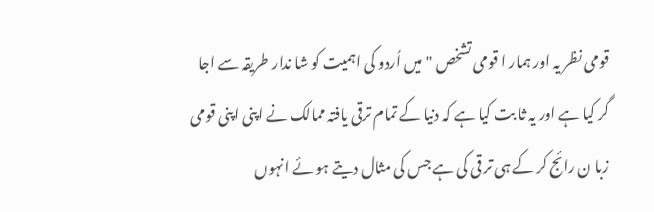قومی نظر یہ اور ہمار ا قومی تشخص " میں اُردو کی اہمیت کو شا ندار طریقہ سے اجا گر کیا ہے اور یہ ثا بت کیا ہے کہ دنیا کے تمام ترقی یافتہ ممالک نے اپنی اپنی قومی زبا ن رائج کر کے ہی تر قی کی ہے جس کی مثال دیتے ہو ئے انہوں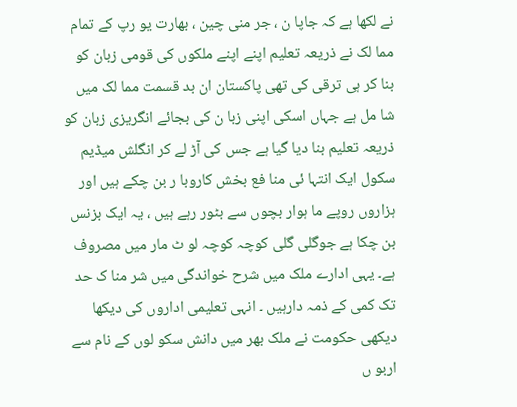نے لکھا ہے کہ جاپا ن ، جر منی چین ، بھارت یو رپ کے تمام مما لک نے ذریعہ تعلیم اپنے اپنے ملکوں کی قومی زبان کو بنا کر ہی ترقی کی تھی پاکستان ان بد قسمت مما لک میں شا مل ہے جہاں اسکی اپنی زبا ن کی بجائے انگریزی زبان کو ذریعہ تعلیم بنا دیا گیا ہے جس کی آڑ لے کر انگلش میڈیم سکول ایک انتہا ئی منا فع بخش کاروبا ر بن چکے ہیں اور ہزاروں روپے ما ہوار بچوں سے بٹور رہے ہیں ، یہ ایک بزنس بن چکا ہے جوگلی گلی کوچہ کوچہ لو ٹ مار میں مصروف ہے۔ یہی ادارے ملک میں شرح خواندگی میں شر منا ک حد تک کمی کے ذمہ دارہیں ۔ انہی تعلیمی اداروں کی دیکھا دیکھی حکومت نے ملک بھر میں دانش سکو لوں کے نام سے اربو ں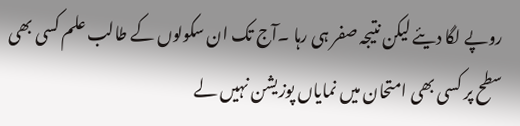روپے لگا دیئے لیکن نتیجہ صفر ہی رہا ۔آج تک ان سکولوں کے طالب علم کسی بھی سطح پر کسی بھی امتحان میں نمایاں پوزیشن نہیں لے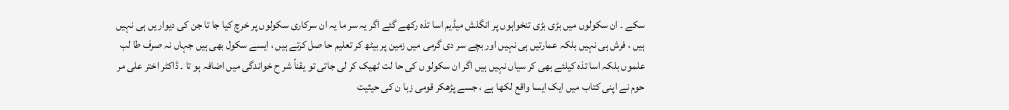سکے ۔ ان سکولوں میں بڑی بڑی تنخواہوں پر انگلش میڈیم اسا تذہ رکھے گئے اگر یہ سر ما یہ ان سرکاری سکولوں پر خرچ کیا جا تا جن کی دیوار یں ہی نہیں ہیں ، فرش ہی نہیں بلکہ عمارتیں ہی نہیں اور بچے سر دی گرمی میں زمین پر بیٹھ کر تعلیم حا صل کرتے ہیں ، ایسے سکول بھی ہیں جہاں نہ صرف طا لب علموں بلکہ اسا تذہ کیلئے بھی کر سیاں نہیں ہیں اگر ان سکولو ں کی حا لت ٹھیک کر لی جاتی تو یقناً شر ح خواندگی میں اضافہ ہو تا ۔ ڈاکٹر اختر علی مر حوم نے اپنی کتاب میں ایک ایسا واقع لکھا ہے ، جسے پڑھکر قومی زبا ن کی حیثیت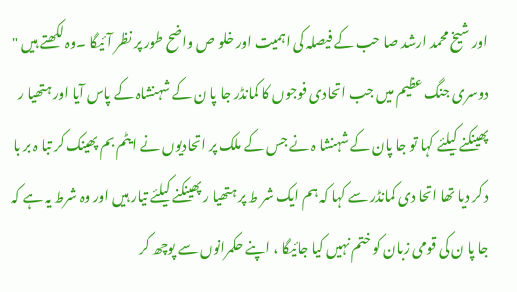اور شیخ محمد ارشد صا حب کے فیصلہ کی اہمیت اور خلو ص واضح طور پر نظر آئیگا ۔وہ لکھتے ہیں " دوسری جنگ عظیم میں جب اتحادی فوجوں کا کمانڈر جا پا ن کے شہنشاہ کے پاس آیا اور ہتھیا ر پھینکنے کیلئے کہا تو جا پان کے شہنشا ہ نے جس کے ملک پر اتحادیوں نے ایٹم بم پھینک کر تبا ہ بر با د کر دیا تھا اتحا دی کمانڈر سے کہا کہ ہم ایک شر ط پر ہتھیا ر پھینکنے کیلئے تیار ہیں اور وہ شرط یہ ہے کہ جا پا ن کی قومی زبان کو ختم نہیں کیا جائیگا ، اپنے حکمرانوں سے پوچھ کر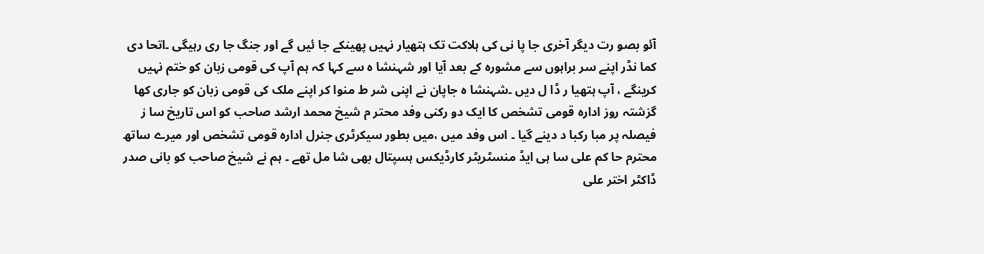آئو بصو رت دیگر آخری جا پا نی کی ہلاکت تک ہتھیار نہیں پھینکے جا ئیں گے اور جنگ جا ری رہیگی ۔اتحا دی کما نڈر اپنے سر براہوں سے مشورہ کے بعد آیا اور شہنشا ہ سے کہا کہ ہم آپ کی قومی زبان کو ختم نہیں کرینگے ، آپ ہتھیا ر ڈا ل دیں ۔شہنشا ہ جاپان نے اپنی شر ط منوا کر اپنے ملک کی قومی زبان کو جاری کھا گزشتہ روز ادارہ قومی تشخص کا ایک دو رکنی وفد محتر م شیخ محمد ارشد صاحب کو اس تاریخ سا ز فیصلہ پر مبا رکبا د دینے گیا ۔ اس وفد میں ،میں بطور سیکرٹری جنرل ادارہ قومی تشخص اور میرے ساتھ محترم حا کم علی سا ہی ایڈ منسٹریٹر کارڈیکس ہسپتال بھی شا مل تھے ۔ ہم نے شیخ صاحب کو بانی صدر ڈاکٹر اختر علی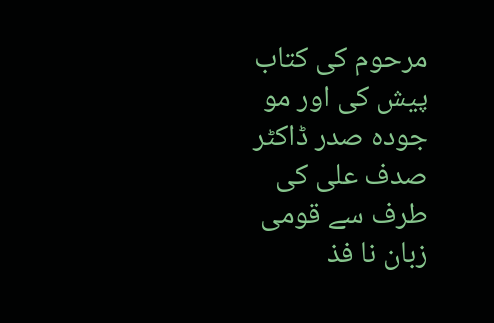مرحوم کی کتاب پیش کی اور مو جودہ صدر ڈاکٹر صدف علی کی طرف سے قومی زبان نا فذ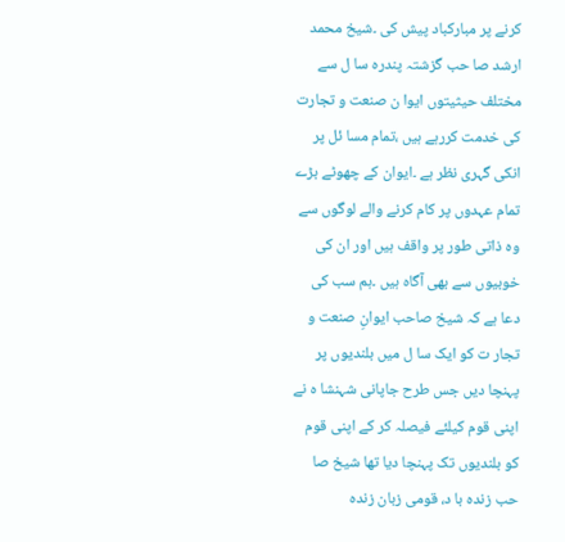کرنے پر مبارکباد پیش کی ۔شیخ محمد ارشد صا حب گزشتہ پندرہ سا ل سے مختلف حیثیتوں ایوا ن صنعت و تجارت کی خدمت کررہے ہیں ،تمام مسا ئل پر انکی گہری نظر ہے ۔ایوان کے چھوٹے بڑے تمام عہدوں پر کام کرنے والے لوگوں سے وہ ذاتی طور پر واقف ہیں اور ان کی خوبیوں سے بھی آگاہ ہیں ۔ہم سب کی دعا ہے کہ شیخ صاحب ایوانِ صنعت و تجار ت کو ایک سا ل میں بلندیوں پر پہنچا دیں جس طرح جاپانی شہنشا ہ نے اپنی قوم کیلئے فیصلہ کر کے اپنی قوم کو بلندیوں تک پہنچا دیا تھا شیخ صا حب زندہ با د، قومی زبان زندہ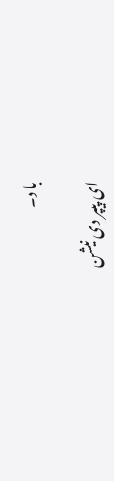با د۔

ای پیپر دی نیشن